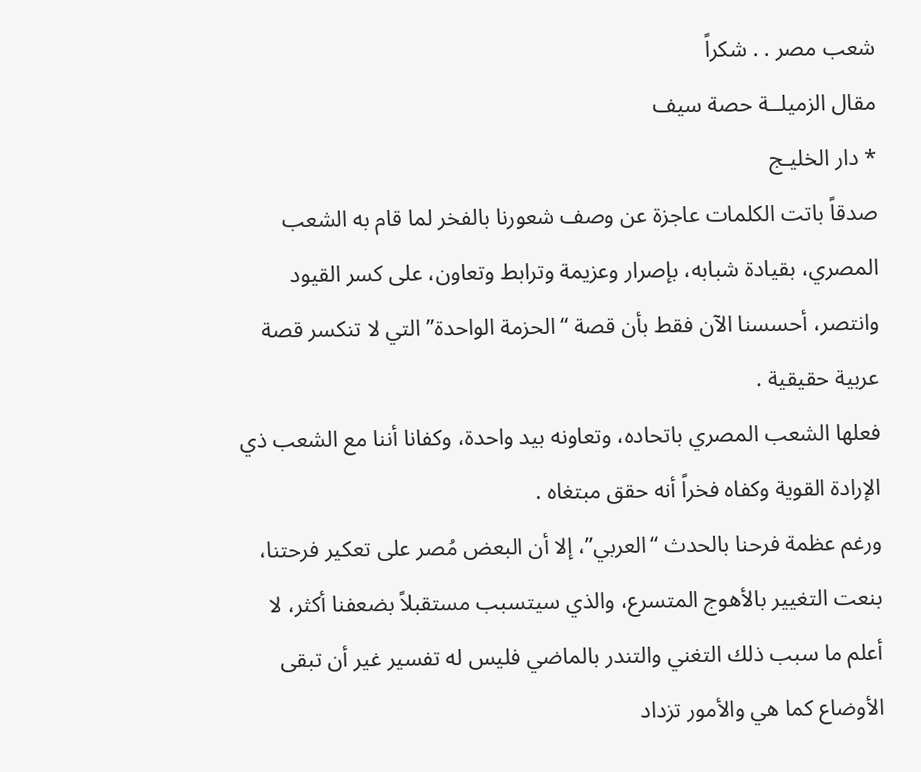شعب مصر . . شكراً
مقال الزميلــة حصة سيف
* دار الخليـج
صدقاً باتت الكلمات عاجزة عن وصف شعورنا بالفخر لما قام به الشعب المصري، بقيادة شبابه، بإصرار وعزيمة وترابط وتعاون، على كسر القيود وانتصر، أحسسنا الآن فقط بأن قصة “الحزمة الواحدة” التي لا تنكسر قصة عربية حقيقية .
فعلها الشعب المصري باتحاده، وتعاونه بيد واحدة، وكفانا أننا مع الشعب ذي الإرادة القوية وكفاه فخراً أنه حقق مبتغاه .
ورغم عظمة فرحنا بالحدث “العربي”، إلا أن البعض مُصر على تعكير فرحتنا، بنعت التغيير بالأهوج المتسرع، والذي سيتسبب مستقبلاً بضعفنا أكثر، لا أعلم ما سبب ذلك التغني والتندر بالماضي فليس له تفسير غير أن تبقى الأوضاع كما هي والأمور تزداد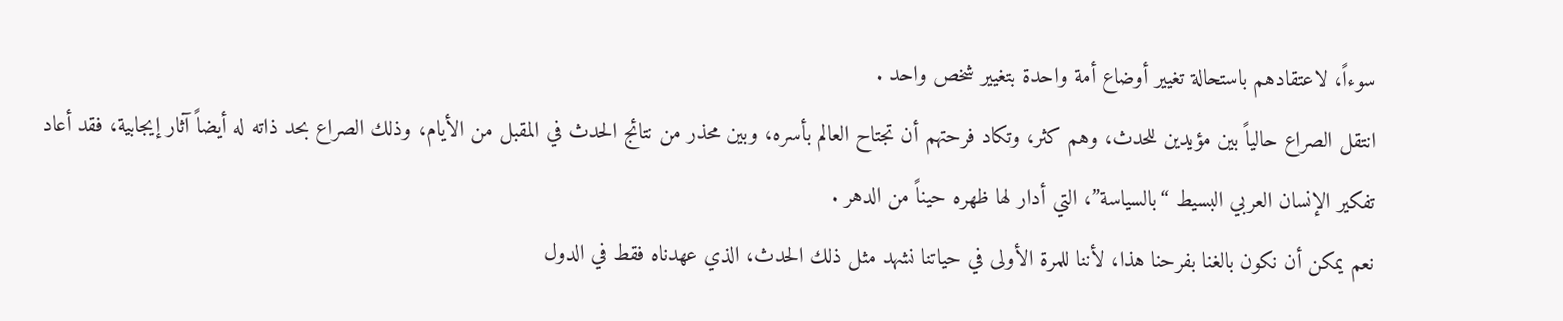سوءاً، لاعتقادهم باستحالة تغيير أوضاع أمة واحدة بتغيير شخص واحد .
انتقل الصراع حالياً بين مؤيدين للحدث، وهم كثر، وتكاد فرحتهم أن تجتاح العالم بأسره، وبين محذر من نتائج الحدث في المقبل من الأيام، وذلك الصراع بحد ذاته له أيضاً آثار إيجابية، فقد أعاد تفكير الإنسان العربي البسيط “بالسياسة”، التي أدار لها ظهره حيناً من الدهر .
نعم يمكن أن نكون بالغنا بفرحنا هذا، لأننا للمرة الأولى في حياتنا نشهد مثل ذلك الحدث، الذي عهدناه فقط في الدول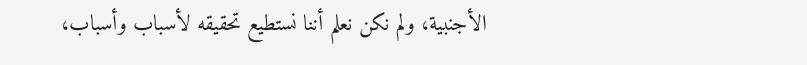الأجنبية، ولم نكن نعلم أننا نستطيع تحقيقه لأسباب وأسباب،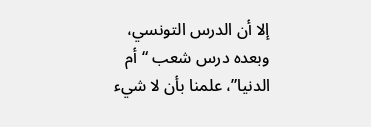إلا أن الدرس التونسي، وبعده درس شعب “أم الدنيا”، علمنا بأن لا شيء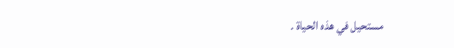مستحيل في هذه الحياة .